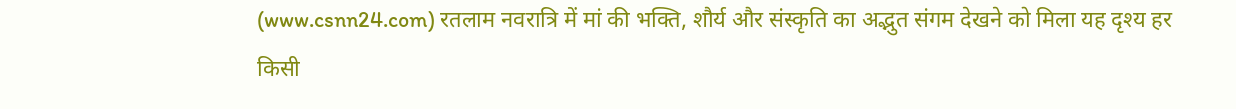(www.csnn24.com) रतलाम नवरात्रि में मां की भक्ति, शौर्य और संस्कृति का अद्भुत संगम देखने को मिला यह दृश्य हर किसी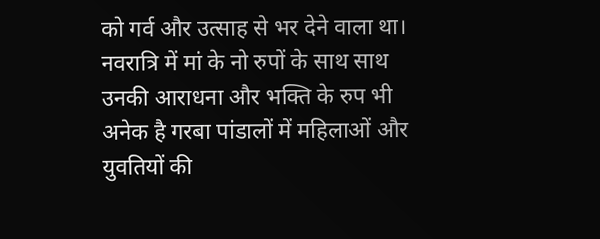को गर्व और उत्साह से भर देने वाला था।
नवरात्रि में मां के नो रुपों के साथ साथ उनकी आराधना और भक्ति के रुप भी अनेक है गरबा पांडालों में महिलाओं और युवतियों की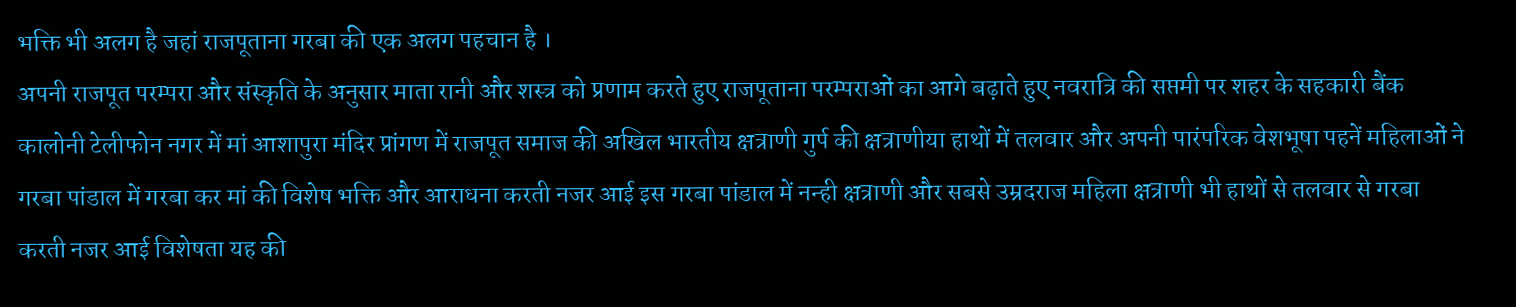भक्ति भी अलग है जहां राजपूताना गरबा की एक अलग पहचान है ।
अपनी राजपूत परम्परा और संस्कृति के अनुसार माता रानी और शस्त्र को प्रणाम करते हुए राजपूताना परम्पराओं का आगे बढ़ाते हुए नवरात्रि की सप्तमी पर शहर के सहकारी बैंक कालोनी टेलीफोन नगर में मां आशापुरा मंदिर प्रांगण में राजपूत समाज की अखिल भारतीय क्षत्राणी गुर्प की क्षत्राणीया हाथों में तलवार और अपनी पारंपरिक वेशभूषा पहनें महिलाओं ने गरबा पांडाल में गरबा कर मां की विशेष भक्ति और आराधना करती नजर आई इस गरबा पांडाल में नन्ही क्षत्राणी और सबसे उम्रदराज महिला क्षत्राणी भी हाथों से तलवार से गरबा करती नजर आई विशेषता यह की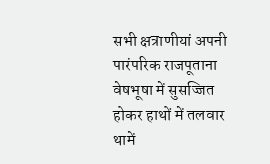सभी क्षत्राणीयां अपनी पारंपरिक राजपूताना वेषभूषा में सुसज्जित होकर हाथों में तलवार थामें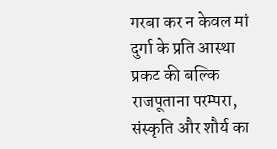गरबा कर न केवल मां दुर्गा के प्रति आस्था प्रकट की बल्कि राजपूताना परम्परा, संस्कृति और शौर्य का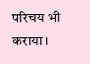परिचय भी कराया।